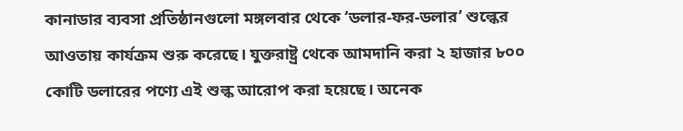কানাডার ব্যবসা প্রতিষ্ঠানগুলো মঙ্গলবার থেকে ‘ডলার-ফর-ডলার’ শুল্কের আওতায় কার্যক্রম শুরু করেছে। যুক্তরাষ্ট্র থেকে আমদানি করা ২ হাজার ৮০০ কোটি ডলারের পণ্যে এই শুল্ক আরোপ করা হয়েছে। অনেক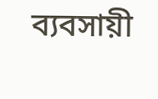ব্যবসায়ী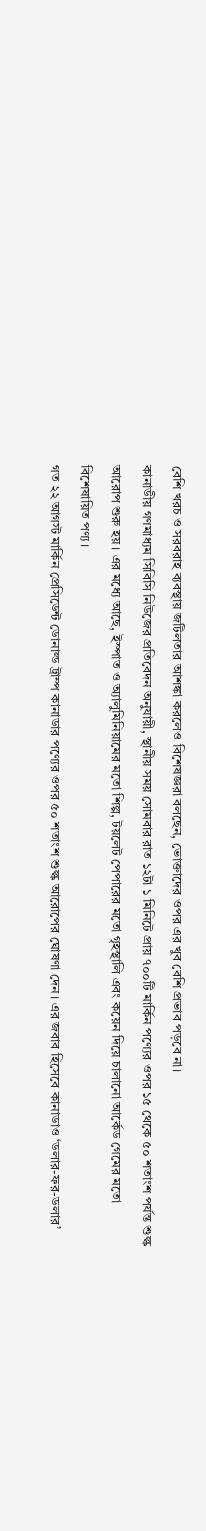বেশি খরচ ও সরবরাহ ব্যবস্থায় জটিলতার আশঙ্কা করলেও বিশেষজ্ঞরা বলছেন, ভোক্তাদের ওপর এর খুব বেশি প্রভাব পড়বে না।
কানাডীয় গণমাধ্যম সিবিসি নিউজের প্রতিবেদন অনুযায়ী, স্থানীয় সময় সোমবার রাত ১২টা ১ মিনিটে প্রায় ৭০০টি মার্কিন পণ্যের ওপর ১৫ থেকে ৫০ শতাংশ পর্যন্ত শুল্ক আরোপ শুরু হয়। এর মধ্যে আছে, ইস্পাত ও অ্যালুমিনিয়ামের মতো শিল্প, টয়লেট পেপারের মতো গৃহস্থালি এবং কয়েন দিয়ে চালানো আর্কেড গেমের মতো বিশেষায়িত পণ্য।
গত ২২ আগস্ট মার্কিন প্রেসিডেন্ট ডোনাল্ড ট্রাম্প কানাডার পণ্যের ওপর ৫০ শতাংশ শুল্ক আরোপের ঘোষণা দেন। এর জবাব হিসেবে কানাডাও ‘ডলার-ফর-ডলার’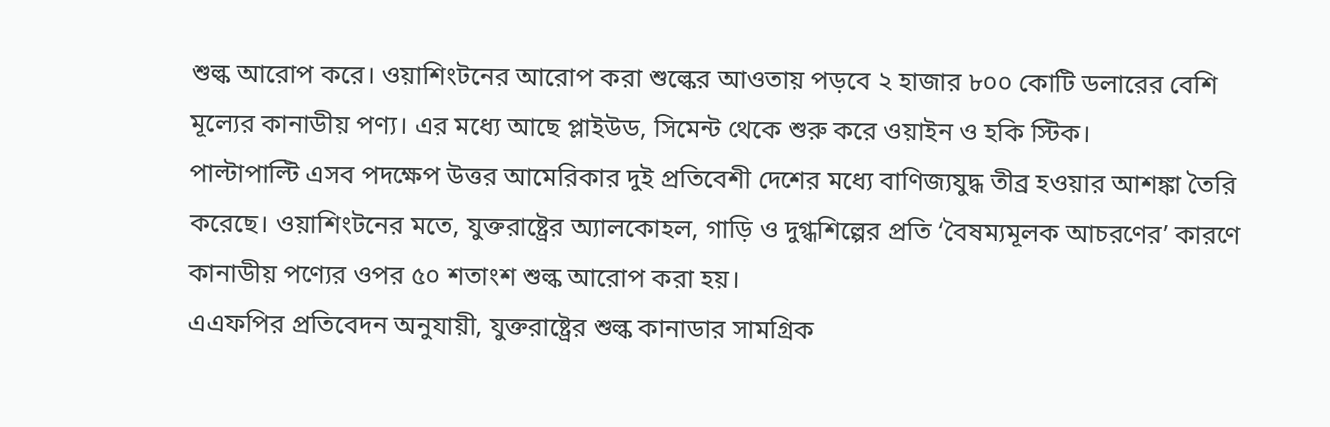শুল্ক আরোপ করে। ওয়াশিংটনের আরোপ করা শুল্কের আওতায় পড়বে ২ হাজার ৮০০ কোটি ডলারের বেশি মূল্যের কানাডীয় পণ্য। এর মধ্যে আছে প্লাইউড, সিমেন্ট থেকে শুরু করে ওয়াইন ও হকি স্টিক।
পাল্টাপাল্টি এসব পদক্ষেপ উত্তর আমেরিকার দুই প্রতিবেশী দেশের মধ্যে বাণিজ্যযুদ্ধ তীব্র হওয়ার আশঙ্কা তৈরি করেছে। ওয়াশিংটনের মতে, যুক্তরাষ্ট্রের অ্যালকোহল, গাড়ি ও দুগ্ধশিল্পের প্রতি ‘বৈষম্যমূলক আচরণের’ কারণে কানাডীয় পণ্যের ওপর ৫০ শতাংশ শুল্ক আরোপ করা হয়।
এএফপির প্রতিবেদন অনুযায়ী, যুক্তরাষ্ট্রের শুল্ক কানাডার সামগ্রিক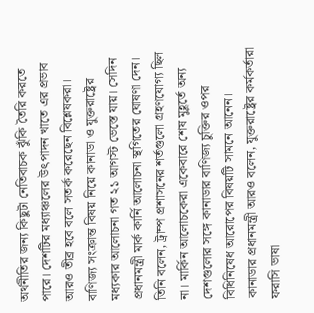অর্থনীতির জন্য কিছুটা নেতিবাচক ঝুঁকি তৈরি করতে পারে। দেশটির মধ্যাঞ্চলের উৎপাদন খাতে এর প্রভাব আরও তীব্র হবে বলে সতর্ক করেছেন বিশ্লেষকরা।
বাণিজ্য সংক্রান্ত বিষয় নিয়ে কানাডা ও যুক্তরাষ্ট্রের মধ্যকার আলোচনা গত ২১ আগস্ট ভেস্তে যায়। সেদিন প্রধানমন্ত্রী মার্ক কার্নি আলোচনা স্থগিতের ঘোষণা দেন। তিনি বলেন, ট্রাম্প প্রশাসনের শর্তগুলো গ্রহণযোগ্য ছিল না। মার্কিন আলোচকেরা একেবারে শেষ মুহূর্তে অন্য দেশগুলোর সঙ্গে কানাডার বাণিজ্য চুক্তির ওপর বিধিনিষেধ আরোপের বিষয়টি সামনে আনেন।
কানাডার প্রধানমন্ত্রী আরও বলেন, যুক্তরাষ্ট্রের কর্মকর্তারা ফরাসি ভাষা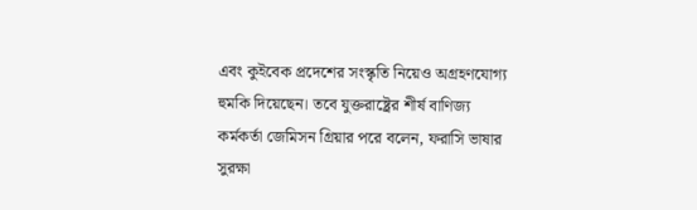এবং কুইবেক প্রদেশের সংস্কৃতি নিয়েও অগ্রহণযোগ্য হুমকি দিয়েছেন। তবে যুক্তরাষ্ট্রের শীর্ষ বাণিজ্য কর্মকর্তা জেমিসন গ্রিয়ার পরে বলেন, ফরাসি ভাষার সুরক্ষা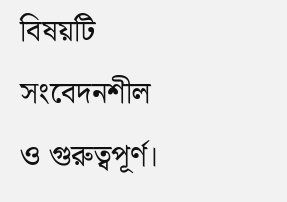বিষয়টি সংবেদনশীল ও গুরুত্বপূর্ণ।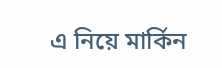এ নিয়ে মার্কিন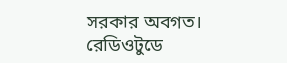সরকার অবগত।
রেডিওটুডে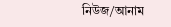নিউজ/আনাম